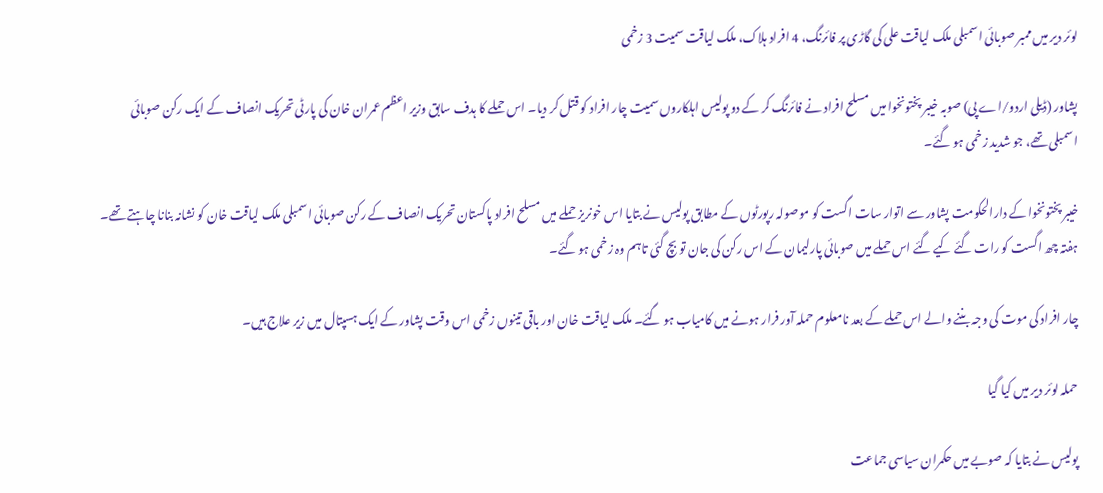لوئر دیر میں ممبر صوبائی اسمبلی ملک لیاقت علی کی گاڑی پر فائرنگ، 4 افراد ہلاک، ملک لیاقت سمیت 3 زخمی

پشاور (ڈیلی اردو/اے پی) صوبہ خیبر پختونخوا میں مسلح افراد نے فائرنگ کر کے دو پولیس اہلکاروں سمیت چار افراد کو قتل کر دیا۔ اس حملے کا ہدف سابق وزیر اعظم عمران خان کی پارٹی تحریک انصاف کے ایک رکن صوبائی اسمبلی تھے، جو شدید زخمی ہو گئے۔

خیبر پختونخوا کے دارالحکومت پشاور سے اتوار سات اگست کو موصولہ رپورٹوں کے مطابق پولیس نے بتایا اس خونریز حملے میں مسلح افراد پاکستان تحریک انصاف کے رکن صوبائی اسمبلی ملک لیاقت خان کو نشانہ بنانا چاہتے تھے۔ ہفتہ چھ اگست کو رات گئے کیے گئے اس حملے میں صوبائی پارلیمان کے اس رکن کی جان تو بچ گئی تاہم وہ زخمی ہو گئے۔

چار افراد کی موت کی وجہ بننے والے اس حملے کے بعد نامعلوم حملہ آور فرار ہونے میں کامیاب ہو گئے۔ ملک لیاقت خان اور باقی تینوں زخمی اس وقت پشاور کے ایک ہسپتال میں زیر علاج ہیں۔

حملہ لوئر دیر میں کیا گیا

پولیس نے بتایا کہ صوبے میں حکمران سیاسی جماعت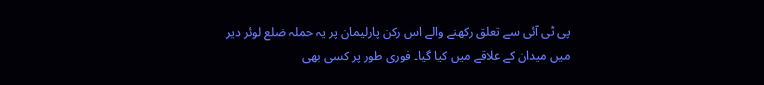پی ٹی آئی سے تعلق رکھنے والے اس رکن پارلیمان پر یہ حملہ ضلع لوئر دیر میں میدان کے علاقے میں کیا گیا۔ فوری طور پر کسی بھی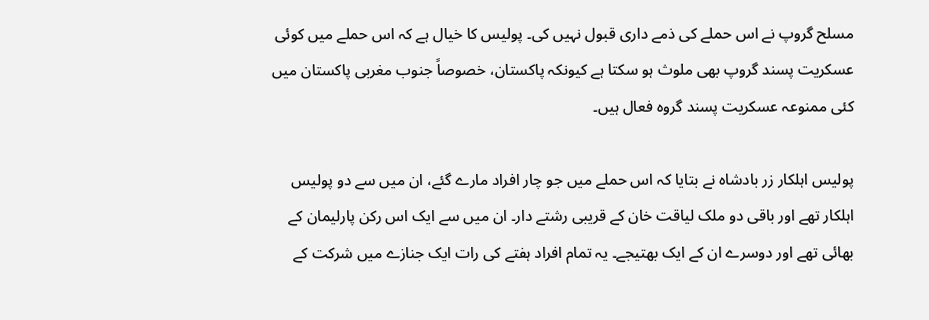مسلح گروپ نے اس حملے کی ذمے داری قبول نہیں کی۔ پولیس کا خیال ہے کہ اس حملے میں کوئی عسکریت پسند گروپ بھی ملوث ہو سکتا ہے کیونکہ پاکستان، خصوصاً جنوب مغربی پاکستان میں کئی ممنوعہ عسکریت پسند گروہ فعال ہیں۔

پولیس اہلکار زر بادشاہ نے بتایا کہ اس حملے میں جو چار افراد مارے گئے، ان میں سے دو پولیس اہلکار تھے اور باقی دو ملک لیاقت خان کے قریبی رشتے دار۔ ان میں سے ایک اس رکن پارلیمان کے بھائی تھے اور دوسرے ان کے ایک بھتیجے۔ یہ تمام افراد ہفتے کی رات ایک جنازے میں شرکت کے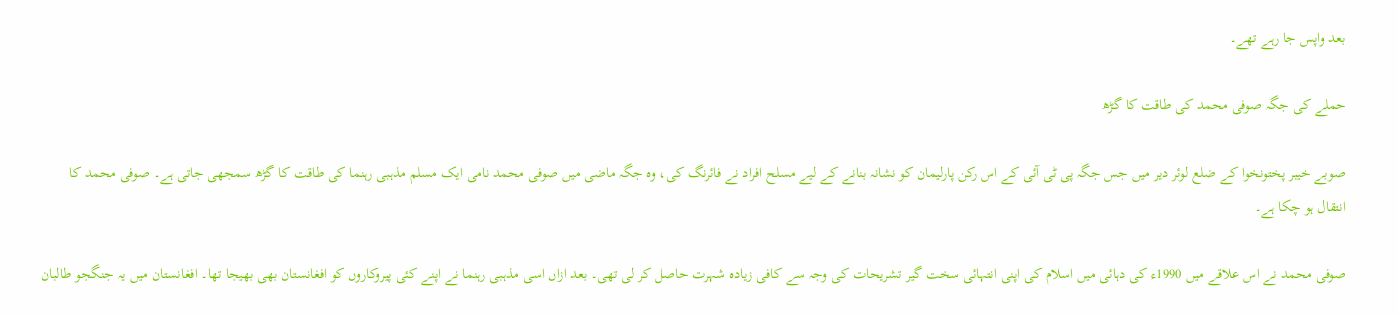بعد واپس جا رہے تھے۔

حملے کی جگہ صوفی محمد کی طاقت کا گڑھ

صوبے خیبر پختونخوا کے ضلع لوئر دیر میں جس جگہ پی ٹی آئی کے اس رکن پارلیمان کو نشانہ بنانے کے لیے مسلح افراد نے فائرنگ کی، وہ جگہ ماضی میں صوفی محمد نامی ایک مسلم مذہبی رہنما کی طاقت کا گڑھ سمجھی جاتی ہے۔ صوفی محمد کا انتقال ہو چکا ہے۔

صوفی محمد نے اس علاقے میں 1990ء کی دہائی میں اسلام کی اپنی انتہائی سخت گیر تشریحات کی وجہ سے کافی زیادہ شہرت حاصل کر لی تھی۔ بعد ازاں اسی مذہبی رہنما نے اپنے کئی پیروکاروں کو افغانستان بھی بھیجا تھا۔ افغانستان میں یہ جنگجو طالبان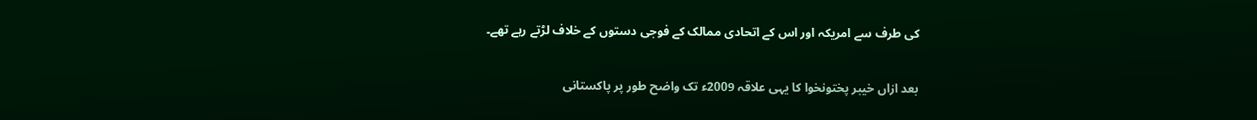کی طرف سے امریکہ اور اس کے اتحادی ممالک کے فوجی دستوں کے خلاف لڑتے رہے تھے۔

بعد ازاں خیبر پختونخوا کا یہی علاقہ 2009ء تک واضح طور پر پاکستانی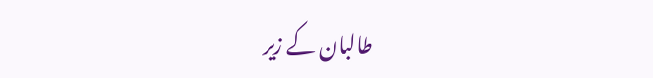طالبان کے زیر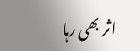اثر بھی رہا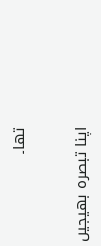تھا۔

اپنا تبصرہ بھیجیں